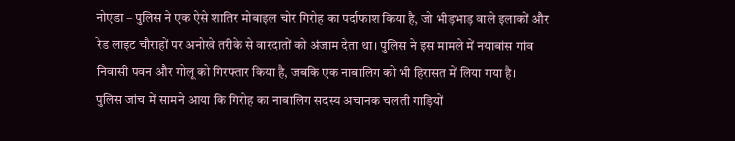नोएडा – पुलिस ने एक ऐसे शातिर मोबाइल चोर गिरोह का पर्दाफाश किया है, जो भीड़भाड़ वाले इलाकों और रेड लाइट चौराहों पर अनोखे तरीके से वारदातों को अंजाम देता था। पुलिस ने इस मामले में नयाबांस गांव निवासी पवन और गोलू को गिरफ्तार किया है, जबकि एक नाबालिग को भी हिरासत में लिया गया है।
पुलिस जांच में सामने आया कि गिरोह का नाबालिग सदस्य अचानक चलती गाड़ियों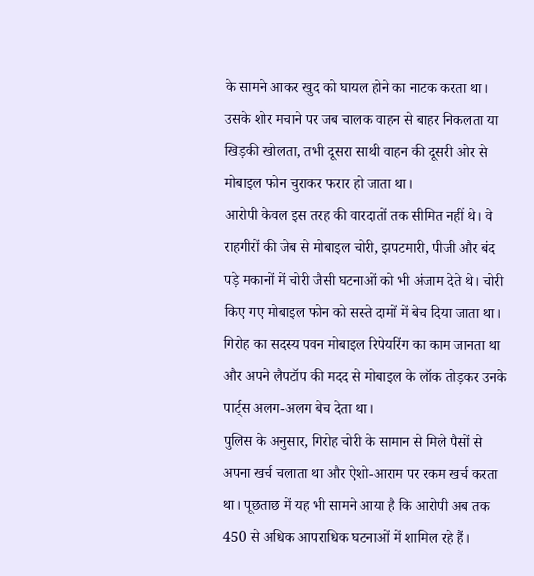के सामने आकर खुद को घायल होने का नाटक करता था। उसके शोर मचाने पर जब चालक वाहन से बाहर निकलता या खिड़की खोलता, तभी दूसरा साथी वाहन की दूसरी ओर से मोबाइल फोन चुराकर फरार हो जाता था।
आरोपी केवल इस तरह की वारदातों तक सीमित नहीं थे। वे राहगीरों की जेब से मोबाइल चोरी, झपटमारी, पीजी और बंद पड़े मकानों में चोरी जैसी घटनाओं को भी अंजाम देते थे। चोरी किए गए मोबाइल फोन को सस्ते दामों में बेच दिया जाता था। गिरोह का सदस्य पवन मोबाइल रिपेयरिंग का काम जानता था और अपने लैपटॉप की मदद से मोबाइल के लॉक तोड़कर उनके पार्ट्स अलग-अलग बेच देता था।
पुलिस के अनुसार, गिरोह चोरी के सामान से मिले पैसों से अपना खर्च चलाता था और ऐशो-आराम पर रकम खर्च करता था। पूछताछ में यह भी सामने आया है कि आरोपी अब तक 450 से अधिक आपराधिक घटनाओं में शामिल रहे हैं।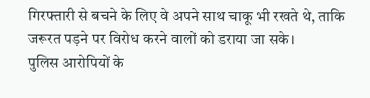गिरफ्तारी से बचने के लिए वे अपने साथ चाकू भी रखते थे, ताकि जरूरत पड़ने पर विरोध करने वालों को डराया जा सके।
पुलिस आरोपियों के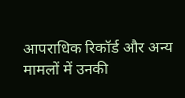आपराधिक रिकॉर्ड और अन्य मामलों में उनकी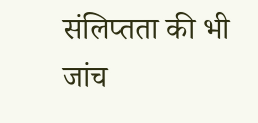संलिप्तता की भी जांच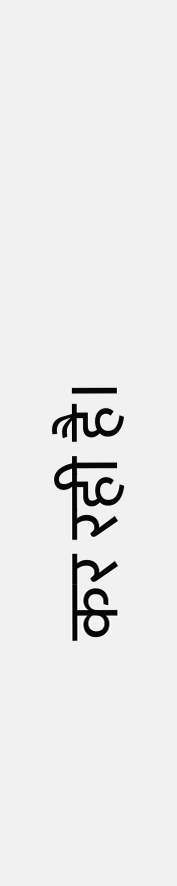कर रही है।